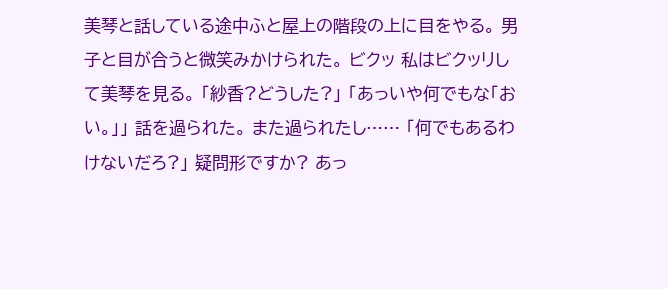美琴と話している途中ふと屋上の階段の上に目をやる。 男子と目が合うと微笑みかけられた。 ビクッ 私はビクッリして美琴を見る。 「紗香?どうした?」 「あっいや何でもな「おい。」」 話を過られた。 また過られたし…… 「何でもあるわけないだろ?」 疑問形ですか? あっ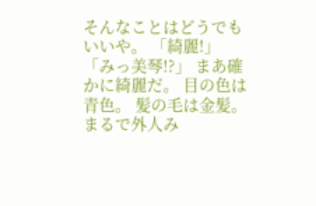そんなことはどうでもいいや。 「綺麗!」 「みっ美琴!?」 まあ確かに綺麗だ。 目の色は青色。 髪の毛は金髪。 まるで外人み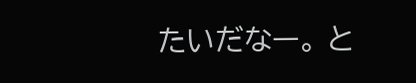たいだなー。 と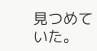見つめていた。